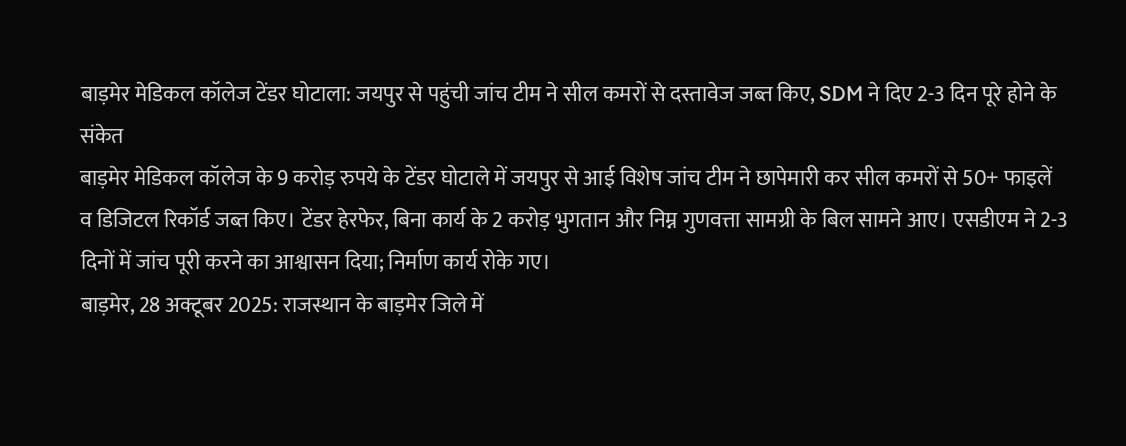बाड़मेर मेडिकल कॉलेज टेंडर घोटाला: जयपुर से पहुंची जांच टीम ने सील कमरों से दस्तावेज जब्त किए, SDM ने दिए 2-3 दिन पूरे होने के संकेत
बाड़मेर मेडिकल कॉलेज के 9 करोड़ रुपये के टेंडर घोटाले में जयपुर से आई विशेष जांच टीम ने छापेमारी कर सील कमरों से 50+ फाइलें व डिजिटल रिकॉर्ड जब्त किए। टेंडर हेरफेर, बिना कार्य के 2 करोड़ भुगतान और निम्न गुणवत्ता सामग्री के बिल सामने आए। एसडीएम ने 2-3 दिनों में जांच पूरी करने का आश्वासन दिया; निर्माण कार्य रोके गए।
बाड़मेर, 28 अक्टूबर 2025: राजस्थान के बाड़मेर जिले में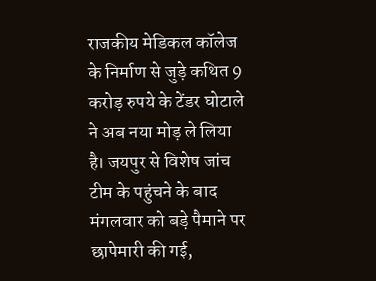राजकीय मेडिकल कॉलेज के निर्माण से जुड़े कथित 9 करोड़ रुपये के टेंडर घोटाले ने अब नया मोड़ ले लिया है। जयपुर से विशेष जांच टीम के पहुंचने के बाद मंगलवार को बड़े पैमाने पर छापेमारी की गई,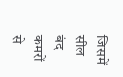जिसमें सील बंद कमरों से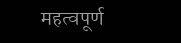महत्वपूर्ण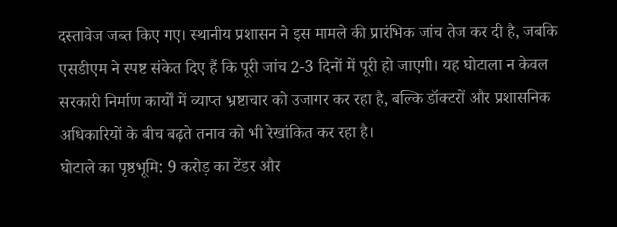दस्तावेज जब्त किए गए। स्थानीय प्रशासन ने इस मामले की प्रारंभिक जांच तेज कर दी है, जबकि एसडीएम ने स्पष्ट संकेत दिए हैं कि पूरी जांच 2-3 दिनों में पूरी हो जाएगी। यह घोटाला न केवल सरकारी निर्माण कार्यों में व्याप्त भ्रष्टाचार को उजागर कर रहा है, बल्कि डॉक्टरों और प्रशासनिक अधिकारियों के बीच बढ़ते तनाव को भी रेखांकित कर रहा है।
घोटाले का पृष्ठभूमि: 9 करोड़ का टेंडर और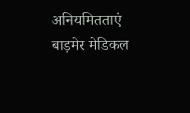अनियमितताएं बाड़मेर मेडिकल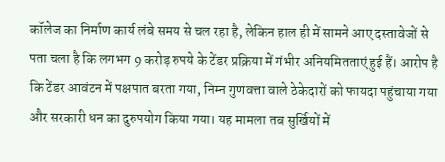कॉलेज का निर्माण कार्य लंबे समय से चल रहा है, लेकिन हाल ही में सामने आए दस्तावेजों से पता चला है कि लगभग 9 करोड़ रुपये के टेंडर प्रक्रिया में गंभीर अनियमितताएं हुई हैं। आरोप है कि टेंडर आवंटन में पक्षपात बरता गया, निम्न गुणवत्ता वाले ठेकेदारों को फायदा पहुंचाया गया और सरकारी धन का दुरुपयोग किया गया। यह मामला तब सुर्खियों में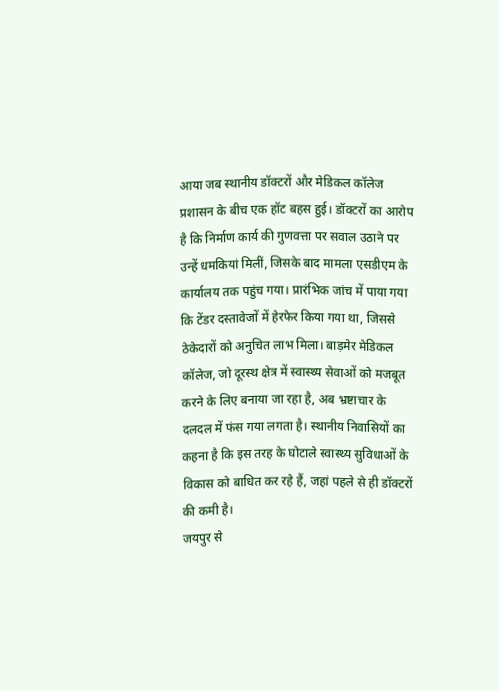आया जब स्थानीय डॉक्टरों और मेडिकल कॉलेज प्रशासन के बीच एक हॉट बहस हुई। डॉक्टरों का आरोप है कि निर्माण कार्य की गुणवत्ता पर सवाल उठाने पर उन्हें धमकियां मिलीं, जिसके बाद मामला एसडीएम के कार्यालय तक पहुंच गया। प्रारंभिक जांच में पाया गया कि टेंडर दस्तावेजों में हेरफेर किया गया था, जिससे ठेकेदारों को अनुचित लाभ मिला। बाड़मेर मेडिकल कॉलेज, जो दूरस्थ क्षेत्र में स्वास्थ्य सेवाओं को मजबूत करने के लिए बनाया जा रहा है, अब भ्रष्टाचार के दलदल में फंस गया लगता है। स्थानीय निवासियों का कहना है कि इस तरह के घोटाले स्वास्थ्य सुविधाओं के विकास को बाधित कर रहे हैं, जहां पहले से ही डॉक्टरों की कमी है।
जयपुर से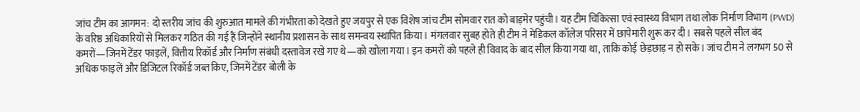जांच टीम का आगमन: दो स्तरीय जांच की शुरुआत मामले की गंभीरता को देखते हुए जयपुर से एक विशेष जांच टीम सोमवार रात को बाड़मेर पहुंची। यह टीम चिकित्सा एवं स्वास्थ्य विभाग तथा लोक निर्माण विभाग (PWD) के वरिष्ठ अधिकारियों से मिलकर गठित की गई हैं जिन्होंने स्थानीय प्रशासन के साथ समन्वय स्थापित किया। मंगलवार सुबह होते ही टीम ने मेडिकल कॉलेज परिसर में छापेमारी शुरू कर दी। सबसे पहले सील बंद कमरों—जिनमें टेंडर फाइलें, वित्तीय रिकॉर्ड और निर्माण संबंधी दस्तावेज रखे गए थे—को खोला गया। इन कमरों को पहले ही विवाद के बाद सील किया गया था, ताकि कोई छेड़छाड़ न हो सके। जांच टीम ने लगभग 50 से अधिक फाइलें और डिजिटल रिकॉर्ड जब्त किए, जिनमें टेंडर बोली के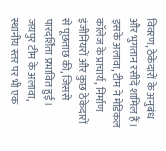विवरण, ठेकेदारों के अनुबंध और भुगतान रसीदें शामिल हैं। इसके अलावा, टीम ने मेडिकल कॉलेज के प्राचार्य, निर्माण इंजीनियरों और कुछ ठेकेदारों से पूछताछ की, जिससे पारदर्शिता प्रभावित हुई। जयपुर टीम के अलावा, स्थानीय स्तर पर भी एक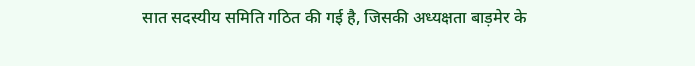सात सदस्यीय समिति गठित की गई है, जिसकी अध्यक्षता बाड़मेर के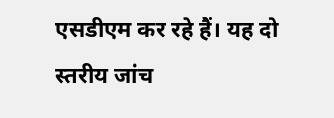एसडीएम कर रहे हैं। यह दो स्तरीय जांच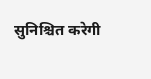सुनिश्चित करेगी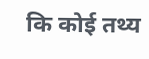कि कोई तथ्य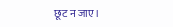छूट न जाए।